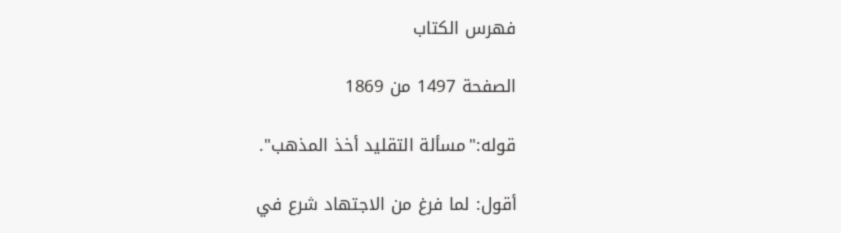فهرس الكتاب

الصفحة 1497 من 1869

قوله:"مسألة التقليد أخذ المذهب".

أقول: لما فرغ من الاجتهاد شرع في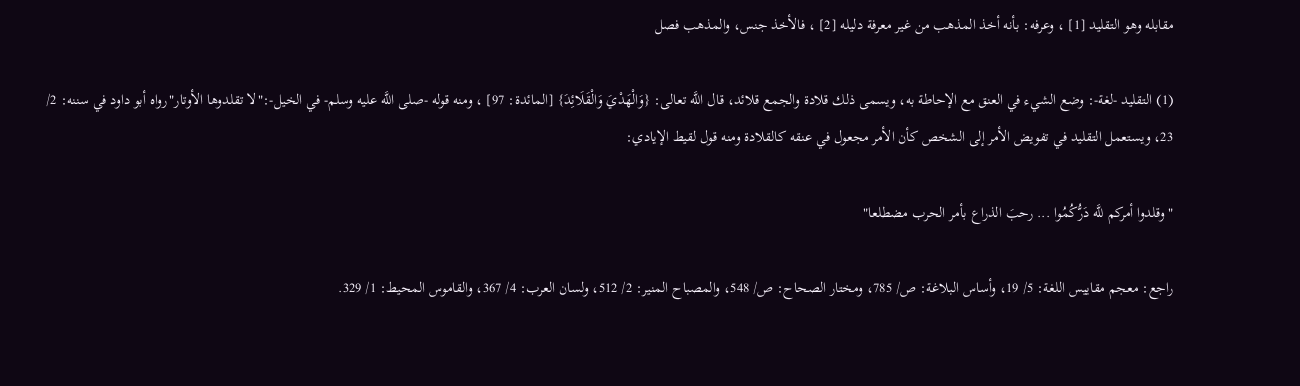مقابله وهو التقليد [1] ، وعرفه: بأنه أخذ المذهب من غير معرفة دليله [2] ، فالأخذ جنس، والمذهب فصل

(1) التقليد -لغة-: وضع الشيء في العنق مع الإحاطة به، ويسمى ذلك قلادة والجمع قلائد، قال اللَّه تعالى: {وَالْهَدْيَ وَالْقَلَائِدَ} [المائدة: 97] ، ومنه قوله -صلى اللَّه عليه وسلم- في الخيل-:"لا تقلدوها الأوتار"رواه أبو داود في سننه: 2/ 23، ويستعمل التقليد في تفويض الأمر إلى الشخص كأن الأمر مجعول في عنقه كالقلادة ومنه قول لقيط الإيادي:

"وقلدوا أمركم للَّه دَرُّكُمُوا ... رحبَ الذراع بأمر الحرب مضطلعا"

راجع: معجم مقاييس اللغة: 5/ 19، وأساس البلاغة: ص/ 785، ومختار الصحاح: ص/ 548، والمصباح المنير: 2/ 512، ولسان العرب: 4/ 367، والقاموس المحيط: 1/ 329.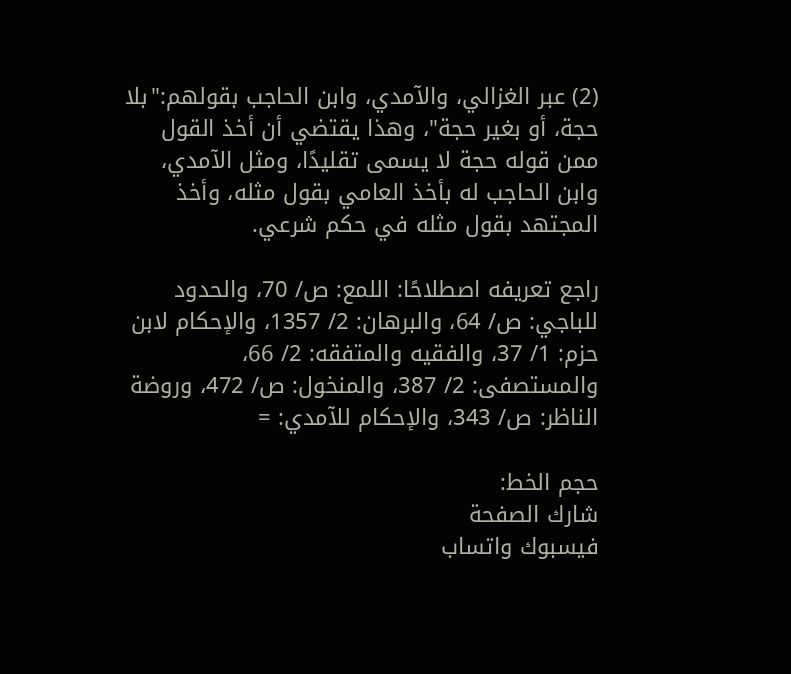(2) عبر الغزالي، والآمدي، وابن الحاجب بقولهم:"بلا حجة، أو بغير حجة"، وهذا يقتضي أن أخذ القول ممن قوله حجة لا يسمى تقليدًا، ومثل الآمدي، وابن الحاجب له بأخذ العامي بقول مثله، وأخذ المجتهد بقول مثله في حكم شرعي.

راجع تعريفه اصطلاحًا: اللمع: ص/ 70، والحدود للباجي: ص/ 64، والبرهان: 2/ 1357، والإحكام لابن حزم: 1/ 37، والفقيه والمتفقه: 2/ 66، والمستصفى: 2/ 387، والمنخول: ص/ 472، وروضة الناظر: ص/ 343، والإحكام للآمدي: =

حجم الخط:
شارك الصفحة
فيسبوك واتساب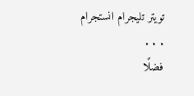تويتر تليجرام انستجرام
. . .
فضلًا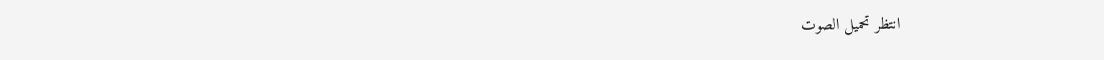انتظر تحميل الصوت